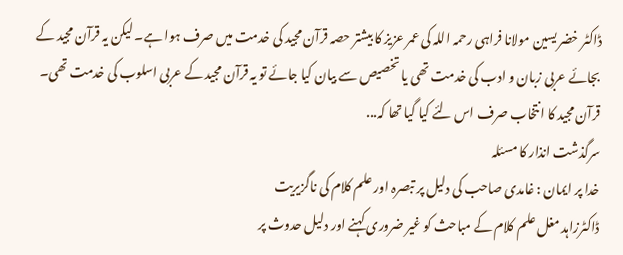ڈاکٹر خضر یسین مولانا فراہی رحمہ اللہ کی عمر عزیز کا بیشتر حصہ قرآن مجید کی خدمت میں صرف ہوا ہے۔ لیکن یہ قرآن مجید کے بجائے عربی زبان و ادب کی خدمت تھی یا تخصیص سے بیان کیا جائے تو یہ قرآن مجید کے عربی اسلوب کی خدمت تھی۔ قرآن مجید کا انتخاب صرف اس لئے کیا گیا تھا کہ...
سرگذشت انذار کا مسئلہ
خدا پر ایمان : غامدی صاحب کی دلیل پر تبصرہ اور علم کلام کی ناگزیریت
ڈاکٹرزاہد مغل علم کلام کے مباحث کو غیر ضروری کہنے اور دلیل حدوث پر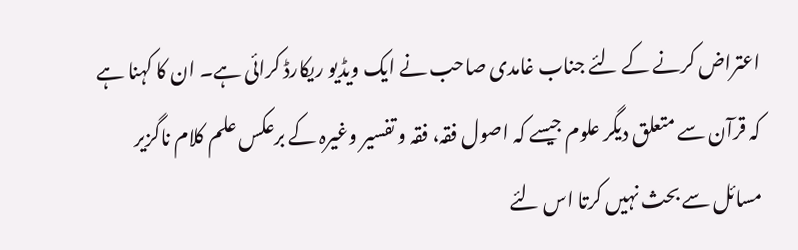اعتراض کرنے کے لئے جناب غامدی صاحب نے ایک ویڈیو ریکارڈ کرائی ہے۔ ان کا کہنا ہے کہ قرآن سے متعلق دیگر علوم جیسے کہ اصول فقہ، فقہ و تفسیر وغیرہ کے برعکس علم کلام ناگزیر مسائل سے بحث نہیں کرتا اس لئے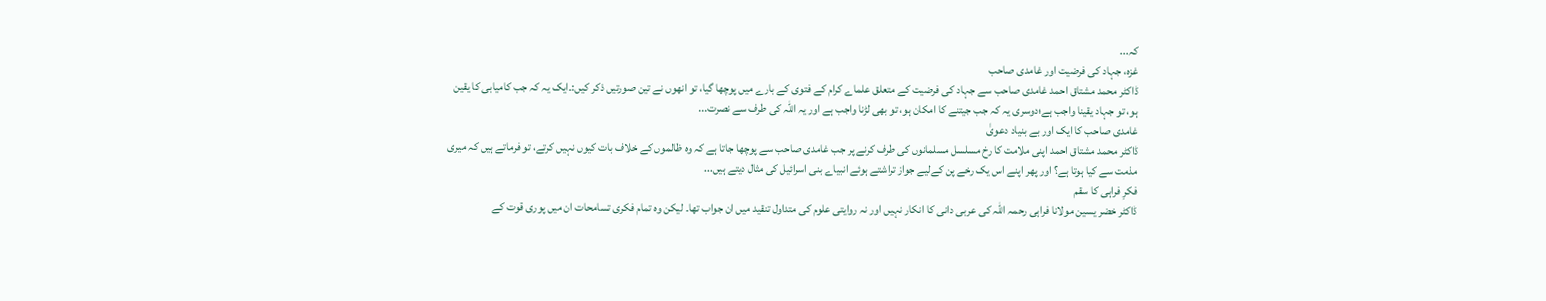کہ...
غزہ، جہاد کی فرضیت اور غامدی صاحب
ڈاکٹر محمد مشتاق احمد غامدی صاحب سے جہاد کی فرضیت کے متعلق علماے کرام کے فتوی کے بارے میں پوچھا گیا، تو انھوں نے تین صورتیں ذکر کیں:۔ایک یہ کہ جب کامیابی کا یقین ہو، تو جہاد یقینا واجب ہے؛دوسری یہ کہ جب جیتنے کا امکان ہو، تو بھی لڑنا واجب ہے اور یہ اللہ کی طرف سے نصرت...
غامدی صاحب کا ایک اور بے بنیاد دعویٰ
ڈاکٹر محمد مشتاق احمد اپنی ملامت کا رخ مسلسل مسلمانوں کی طرف کرنے پر جب غامدی صاحب سے پوچھا جاتا ہے کہ وہ ظالموں کے خلاف بات کیوں نہیں کرتے، تو فرماتے ہیں کہ میری مذمت سے کیا ہوتا ہے؟ اور پھر اپنے اس یک رخے پن کےلیے جواز تراشتے ہوئے انبیاے بنی اسرائیل کی مثال دیتے ہیں...
فکرِ فراہی کا سقم
ڈاکٹر خضر یسین مولانا فراہی رحمہ اللہ کی عربی دانی کا انکار نہیں اور نہ روایتی علوم کی متداول تنقید میں ان جواب تھا۔ لیکن وہ تمام فکری تسامحات ان میں پوری قوت کے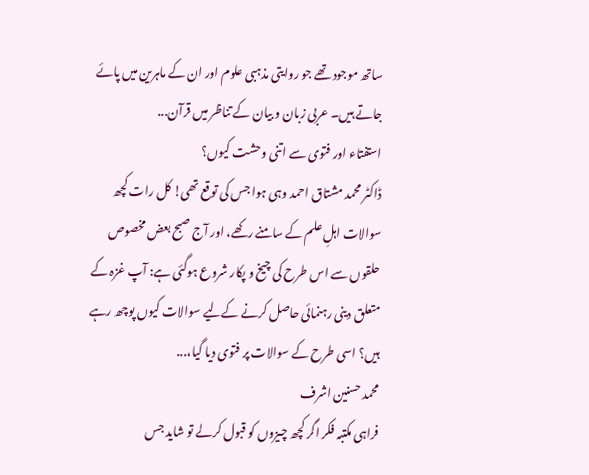ساتھ موجود تھے جو روایتی مذہبی علوم اور ان کے ماہرین میں پائے جاتے ہیں۔ عربی زبان و بیان کے تناظر میں قرآن...
استفتاء اور فتوی سے اتنی وحشت کیوں؟
ڈاکٹر محمد مشتاق احمد وہی ہوا جس کی توقع تھی! کل رات کچھ سوالات اہلِ علم کے سامنے رکھے، اور آج صبح بعض مخصوص حلقوں سے اس طرح کی چیخ و پکار شروع ہوگئی ہے: آپ غزہ کے متعلق دینی رہنمائی حاصل کرنے کےلیے سوالات کیوں پوچھ رہے ہیں؟ اسی طرح کے سوالات پر فتوی دیا گیا،...
محمد حسنین اشرف
فراہی مکتبہ فکر اگر کچھ چیزوں کو قبول کرلے تو شاید جس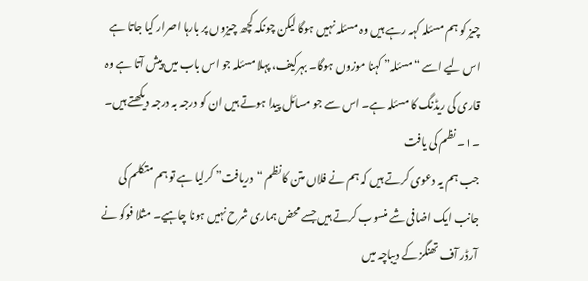چیز کو ہم مسئلہ کہہ رہے ہیں وہ مسئلہ نہیں ہوگا لیکن چونکہ کچھ چیزوں پر بارہا اصرار کیا جاتا ہے اس لیے اسے “مسئلہ” کہنا موزوں ہوگا۔ بہرکیف، پہلا مسئلہ جو اس باب میں پیش آتا ہے وہ قاری کی ریڈنگ کا مسئلہ ہے۔ اس سے جو مسائل پیدا ہوتے ہیں ان کو درجہ بہ درجہ دیکھتے ہیں۔
۔۱۔ نظم کی یافت
جب ہم یہ دعوی کرتے ہیں کہ ہم نے فلاں متن کا نظم “دریافت” کرلیا ہے تو ہم متکلم کی جانب ایک اضافی شے منسوب کرتے ہیں جسے محض ہماری شرح نہیں ہونا چاہیے۔ مثلا فوکو نے آرڈر آف تھنگز کے دیباچہ میں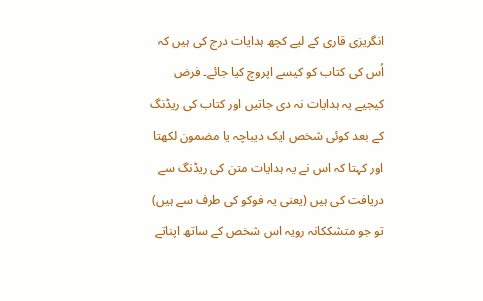انگریزی قاری کے لیے کچھ ہدایات درج کی ہیں کہ اُس کی کتاب کو کیسے اپروچ کیا جائے۔ فرض کیجیے یہ ہدایات نہ دی جاتیں اور کتاب کی ریڈنگ کے بعد کوئی شخص ایک دیباچہ یا مضمون لکھتا اور کہتا کہ اس نے یہ ہدایات متن کی ریڈنگ سے دریافت کی ہیں (یعنی یہ فوکو کی طرف سے ہیں) تو جو متشککانہ رویہ اس شخص کے ساتھ اپناتے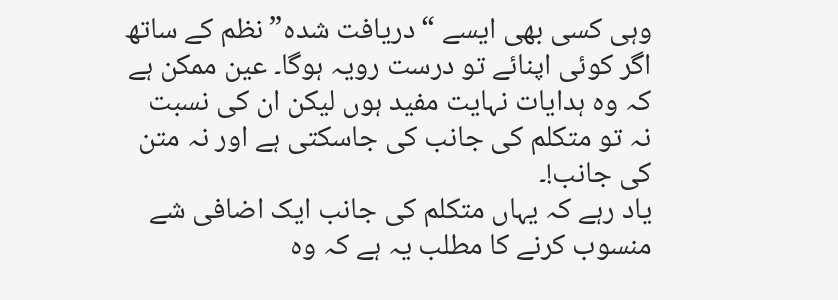وہی کسی بھی ایسے “دریافت شدہ” نظم کے ساتھ اگر کوئی اپنائے تو درست رویہ ہوگا۔ عین ممکن ہے کہ وہ ہدایات نہایت مفید ہوں لیکن ان کی نسبت نہ تو متکلم کی جانب کی جاسکتی ہے اور نہ متن کی جانب!۔
یاد رہے کہ یہاں متکلم کی جانب ایک اضافی شے منسوب کرنے کا مطلب یہ ہے کہ وہ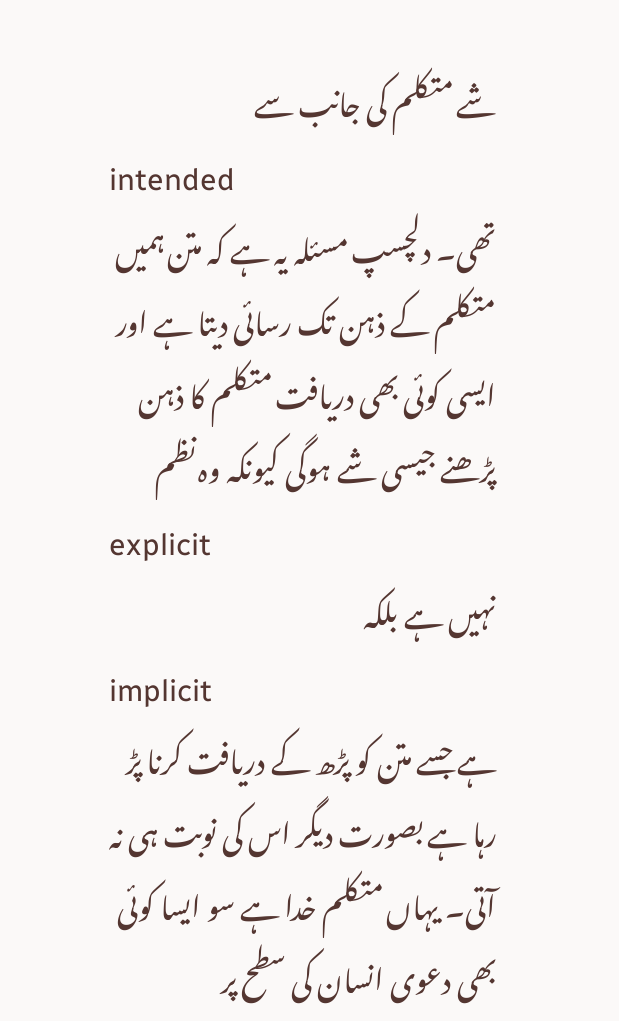شے متکلم کی جانب سے
intended
تھی۔ دلچسپ مسئلہ یہ ہے کہ متن ہمیں متکلم کے ذہن تک رسائی دیتا ہے اور ایسی کوئی بھی دریافت متکلم کا ذہن پڑھنے جیسی شے ہوگی کیونکہ وہ نظم
explicit
نہیں ہے بلکہ
implicit
ہے جسے متن کو پڑھ کے دریافت کرنا پڑ رہا ہے بصورت دیگر اس کی نوبت ہی نہ آتی۔ یہاں متکلم خدا ہے سو ایسا کوئی بھی دعوی انسان کی سطح پر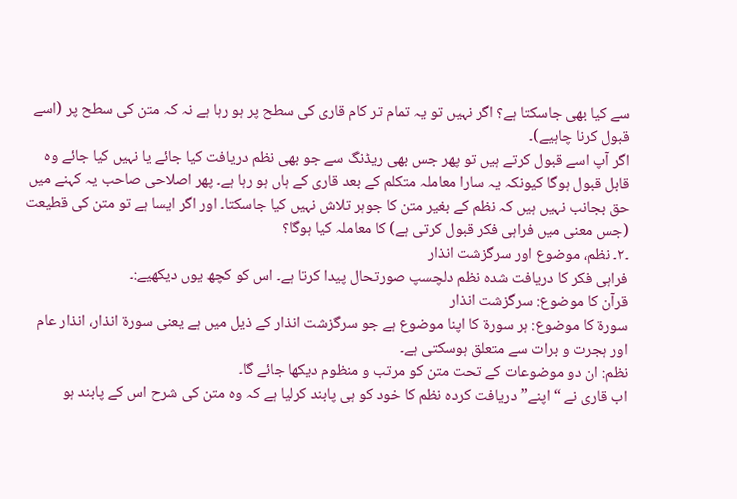سے کیا بھی جاسکتا ہے؟ اگر نہیں تو یہ تمام تر کام قاری کی سطح پر ہو رہا ہے نہ کہ متن کی سطح پر (اسے قبول کرنا چاہیے)۔
اگر آپ اسے قبول کرتے ہیں تو پھر جس بھی ریڈنگ سے جو بھی نظم دریافت کیا جائے یا نہیں کیا جائے وہ قابل قبول ہوگا کیونکہ یہ سارا معاملہ متکلم کے بعد قاری کے ہاں ہو رہا ہے۔ پھر اصلاحی صاحب یہ کہنے میں حق بجانب نہیں ہیں کہ نظم کے بغیر متن کا جوہر تلاش نہیں کیا جاسکتا۔ اور اگر ایسا ہے تو متن کی قطیعت (جس معنی میں فراہی فکر قبول کرتی ہے) کا معاملہ کیا ہوگا؟
۔۲۔ نظم، موضوع اور سرگزشت انذار
فراہی فکر کا دریافت شدہ نظم دلچسپ صورتحال پیدا کرتا ہے۔ اس کو کچھ یوں دیکھیے:۔
قرآن کا موضوع: سرگزشت انذار
سورة کا موضوع: ہر سورة کا اپنا موضوع ہے جو سرگزشت انذار کے ذیل میں ہے یعنی سورة انذار، انذار عام اور ہجرت و برات سے متعلق ہوسکتی ہے۔
نظم: ان دو موضوعات کے تحت متن کو مرتب و منظوم دیکھا جائے گا۔
اب قاری نے “اپنے” دریافت کردہ نظم کا خود کو ہی پابند کرلیا ہے کہ وہ متن کی شرح اس کے پابند ہو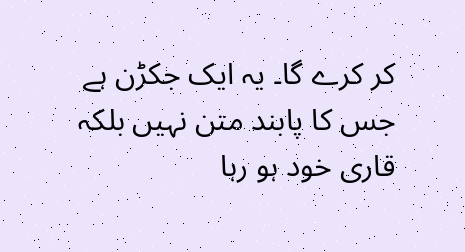کر کرے گا۔ یہ ایک جکڑن ہے جس کا پابند متن نہیں بلکہ قاری خود ہو رہا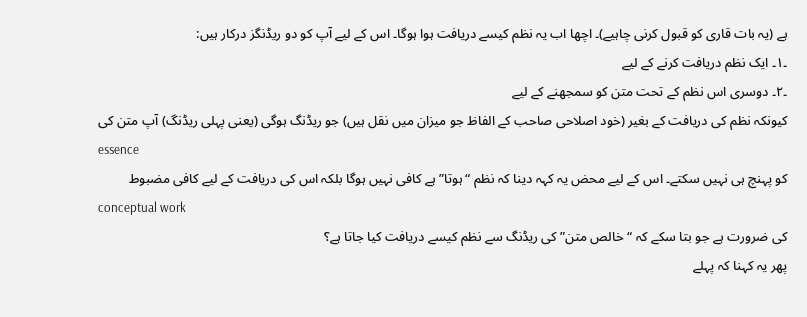ہے (یہ بات قاری کو قبول کرنی چاہیے)۔ اچھا اب یہ نظم کیسے دریافت ہوا ہوگا۔ اس کے لیے آپ کو دو ریڈنگز درکار ہیں:
۔۱۔ ایک نظم دریافت کرنے کے لیے
۔۲۔ دوسری اس نظم کے تحت متن کو سمجھنے کے لیے
کیونکہ نظم کی دریافت کے بغیر (خود اصلاحی صاحب کے الفاظ جو میزان میں نقل ہیں) جو ریڈنگ ہوگی (یعنی پہلی ریڈنگ) آپ متن کی
essence
کو پہنچ ہی نہیں سکتے۔ اس کے لیے محض یہ کہہ دینا کہ نظم “ہوتا” ہے کافی نہیں ہوگا بلکہ اس کی دریافت کے لیے کافی مضبوط
conceptual work
کی ضرورت ہے جو بتا سکے کہ “خالص متن” کی ریڈنگ سے نظم کیسے دریافت کیا جاتا ہے؟
پھر یہ کہنا کہ پہلے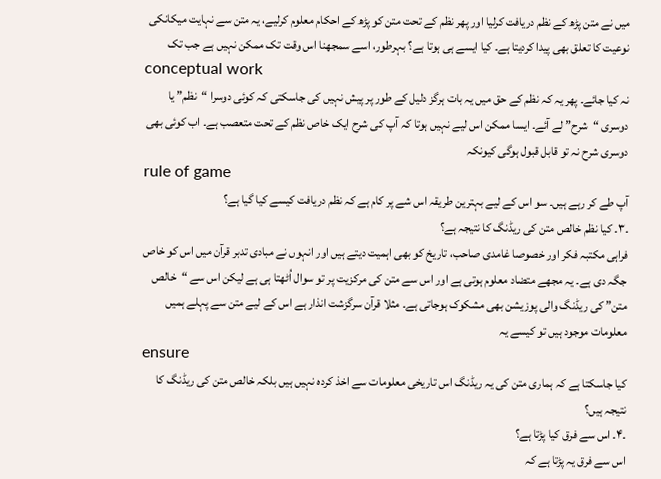میں نے متن پڑھ کے نظم دریافت کرلیا اور پھر نظم کے تحت متن کو پڑھ کے احکام معلوم کرلیے، یہ متن سے نہایت میکانکی نوعیت کا تعلق بھی پیدا کردیتا ہے۔ کیا ایسے ہی ہوتا ہے؟ بہرطور، اسے سمجھنا اس وقت تک ممکن نہیں ہے جب تک
conceptual work
نہ کیا جائے۔ پھر یہ کہ نظم کے حق میں یہ بات ہرگز دلیل کے طور پر پیش نہیں کی جاسکتی کہ کوئی دوسرا “نظم” یا دوسری “شرح” لے آئے۔ ایسا ممکن اس لیے نہیں ہوتا کہ آپ کی شرح ایک خاص نظم کے تحت متعصب ہے۔ اب کوئی بھی دوسری شرح نہ تو قابل قبول ہوگی کیونکہ
rule of game
آپ طے کر رہے ہیں۔ سو اس کے لیے بہترین طریقہ اس شے پر کام ہے کہ نظم دریافت کیسے کیا گیا ہے؟
۔۳۔ کیا نظم خالص متن کی ریڈنگ کا نتیجہ ہے؟
فراہی مکتبہ فکر اور خصوصا غامدی صاحب، تاریخ کو بھی اہمیت دیتے ہیں اور انہوں نے مبادی تدبر قرآن میں اس کو خاص جگہ دی ہے۔ یہ مجھے متضاد معلوم ہوتی ہے اور اس سے متن کی مرکزیت پر تو سوال اُٹھتا ہی ہے لیکن اس سے “خالص متن” کی ریڈنگ والی پوزیشن بھی مشکوک ہوجاتی ہے۔ مثلا قرآن سرگزشت انذار ہے اس کے لیے متن سے پہلے ہمیں معلومات موجود ہیں تو کیسے یہ
ensure
کیا جاسکتا ہے کہ ہماری متن کی یہ ریڈنگ اس تاریخی معلومات سے اخذ کردہ نہیں ہیں بلکہ خالص متن کی ریڈنگ کا نتیجہ ہیں؟
۔۴۔ اس سے فرق کیا پڑتا ہے؟
اس سے فرق یہ پڑتا ہے کہ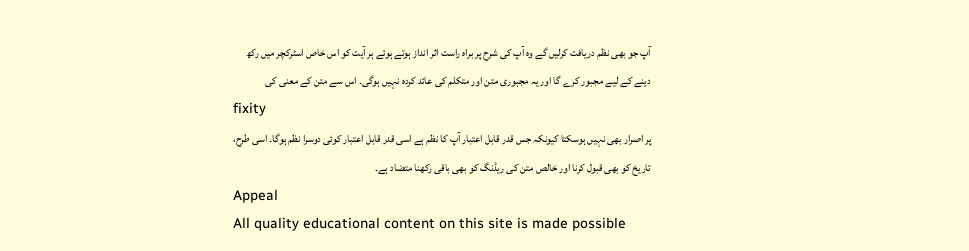آپ جو بھی نظم دریافت کرلیں گے وہ آپ کی شرح پر براہ راست اثر انداز ہوتے ہوئے ہر آیت کو اس خاص اسٹرکچر میں رکھ دینے کے لیے مجبور کرے گا اور یہ مجبوری متن اور متکلم کی عائد کردہ نہیں ہوگی۔ اس سے متن کے معنی کی
fixity
پر اصرار بھی نہیں ہوسکتا کیونکہ جس قدر قابل اعتبار آپ کا نظم ہے اسی قدر قابل اعتبار کوئی دوسرا نظم ہوگا۔ اسی طرح، تاریخ کو بھی قبول کرنا اور خالص متن کی ریڈنگ کو بھی باقی رکھنا متضاد ہے۔
Appeal
All quality educational content on this site is made possible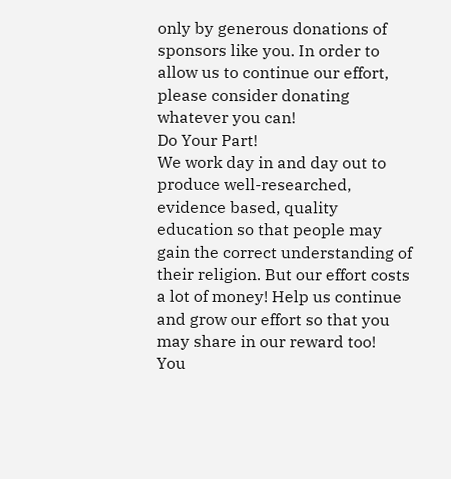only by generous donations of sponsors like you. In order to allow us to continue our effort, please consider donating whatever you can!
Do Your Part!
We work day in and day out to produce well-researched, evidence based, quality education so that people may gain the correct understanding of their religion. But our effort costs a lot of money! Help us continue and grow our effort so that you may share in our reward too!
You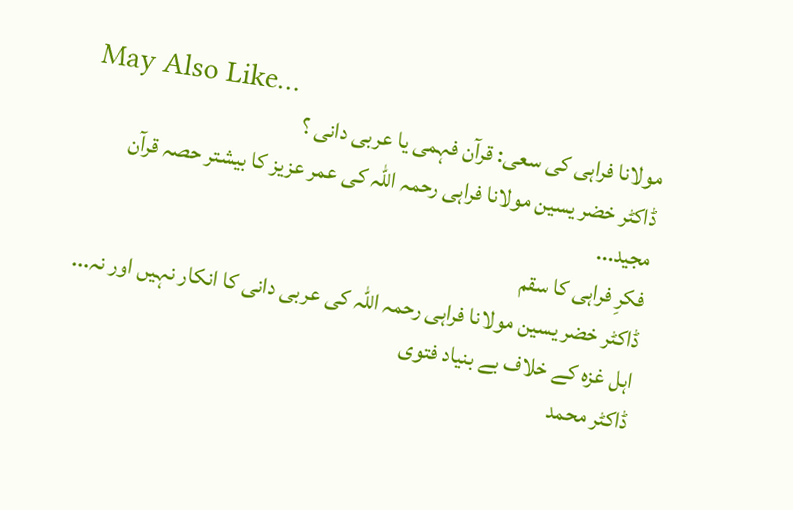May Also Like…
مولانا فراہی کی سعی: قرآن فہمی یا عربی دانی ؟
ڈاکٹر خضر یسین مولانا فراہی رحمہ اللہ کی عمر عزیز کا بیشتر حصہ قرآن مجید...
فکرِ فراہی کا سقم
ڈاکٹر خضر یسین مولانا فراہی رحمہ اللہ کی عربی دانی کا انکار نہیں اور نہ...
اہل غزہ کے خلاف بے بنیاد فتوی
ڈاکٹر محمد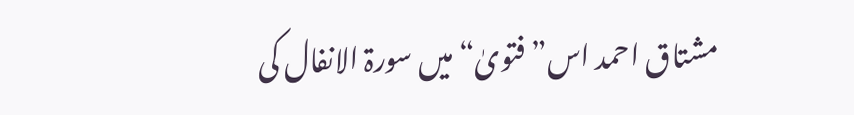مشتاق احمد اس”فتویٰ“ میں سورۃ الانفال کی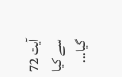آیت 72 سے کیا گیا...